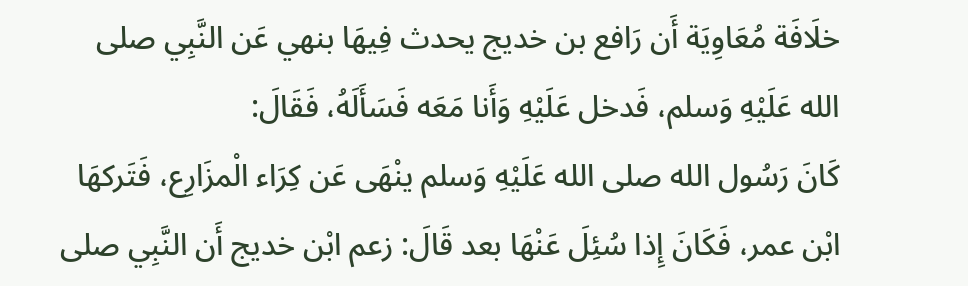خلَافَة مُعَاوِيَة أَن رَافع بن خديج يحدث فِيهَا بنهي عَن النَّبِي صلى الله عَلَيْهِ وَسلم، فَدخل عَلَيْهِ وَأَنا مَعَه فَسَأَلَهُ، فَقَالَ:
كَانَ رَسُول الله صلى الله عَلَيْهِ وَسلم ينْهَى عَن كِرَاء الْمزَارِع، فَتَركهَا ابْن عمر، فَكَانَ إِذا سُئِلَ عَنْهَا بعد قَالَ: زعم ابْن خديج أَن النَّبِي صلى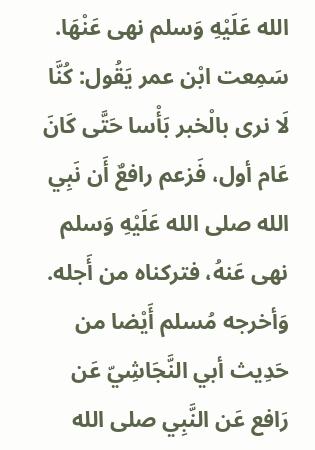الله عَلَيْهِ وَسلم نهى عَنْهَا.
سَمِعت ابْن عمر يَقُول: كُنَّا لَا نرى بالْخبر بَأْسا حَتَّى كَانَ عَام أول، فَزعم رافعٌ أَن نَبِي الله صلى الله عَلَيْهِ وَسلم نهى عَنهُ، فتركناه من أَجله.
وَأخرجه مُسلم أَيْضا من حَدِيث أبي النَّجَاشِيّ عَن رَافع عَن النَّبِي صلى الله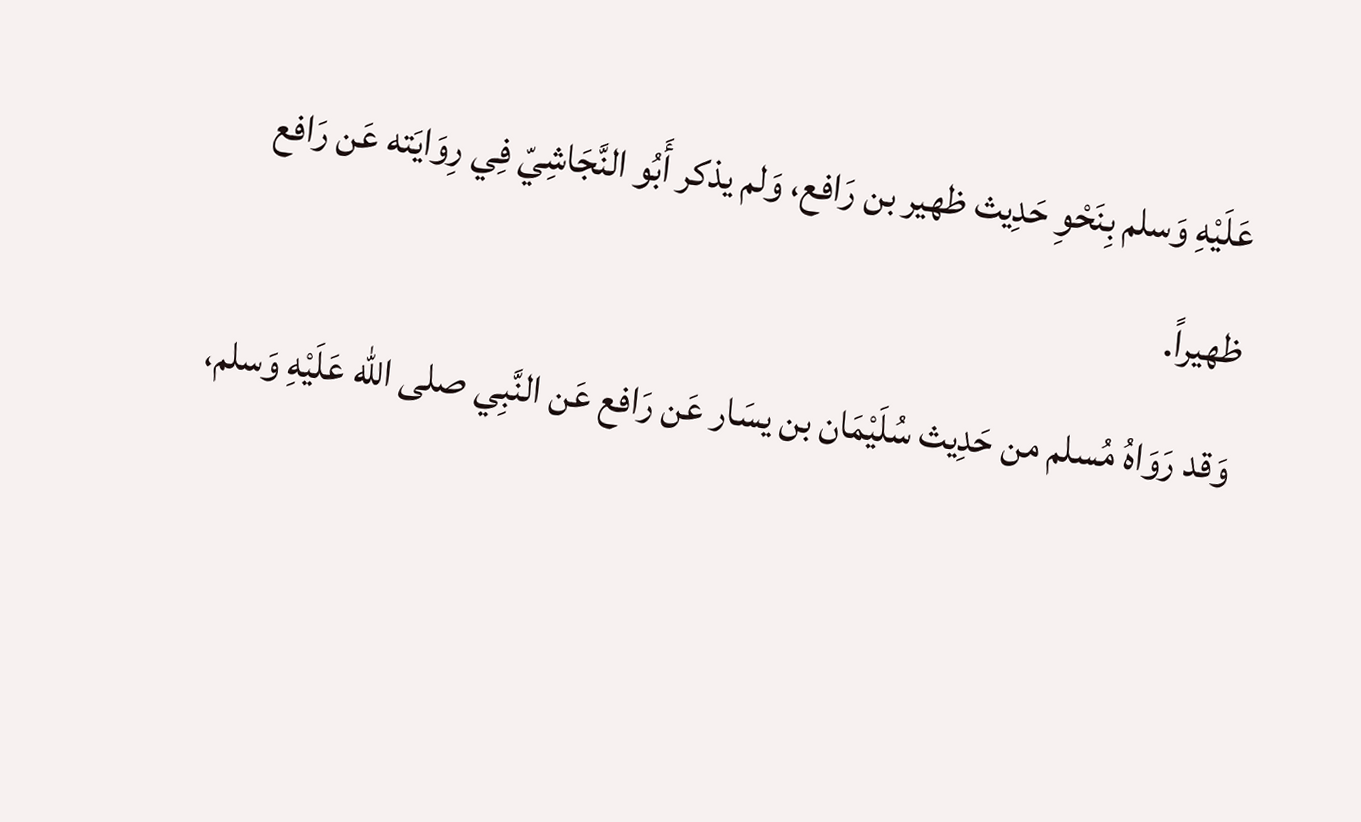عَلَيْهِ وَسلم بِنَحْوِ حَدِيث ظهير بن رَافع، وَلم يذكر أَبُو النَّجَاشِيّ فِي رِوَايَته عَن رَافع ظهيراً.
وَقد رَوَاهُ مُسلم من حَدِيث سُلَيْمَان بن يسَار عَن رَافع عَن النَّبِي صلى الله عَلَيْهِ وَسلم،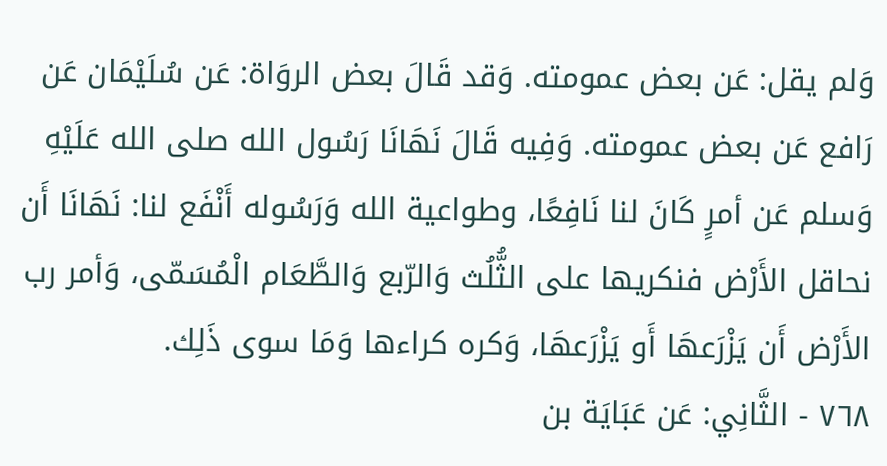وَلم يقل: عَن بعض عمومته. وَقد قَالَ بعض الروَاة: عَن سُلَيْمَان عَن رَافع عَن بعض عمومته. وَفِيه قَالَ نَهَانَا رَسُول الله صلى الله عَلَيْهِ وَسلم عَن أمرٍ كَانَ لنا نَافِعًا، وطواعية الله وَرَسُوله أَنْفَع لنا: نَهَانَا أَن نحاقل الأَرْض فنكريها على الثُّلُث وَالرّبع وَالطَّعَام الْمُسَمّى، وَأمر رب الأَرْض أَن يَزْرَعهَا أَو يَزْرَعهَا، وَكره كراءها وَمَا سوى ذَلِك.
٧٦٨ - الثَّانِي: عَن عَبَايَة بن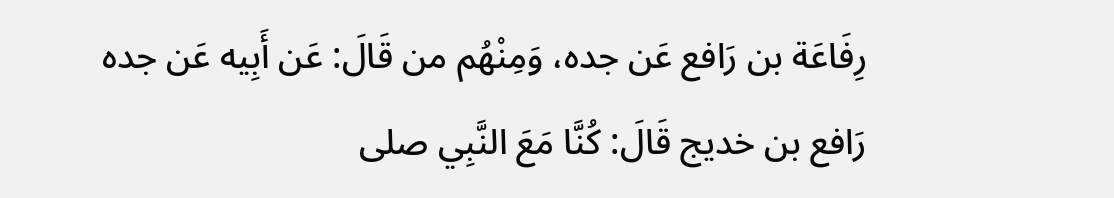رِفَاعَة بن رَافع عَن جده، وَمِنْهُم من قَالَ: عَن أَبِيه عَن جده رَافع بن خديج قَالَ: كُنَّا مَعَ النَّبِي صلى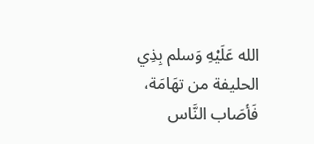الله عَلَيْهِ وَسلم بِذِي الحليفة من تهَامَة، فَأصَاب النَّاس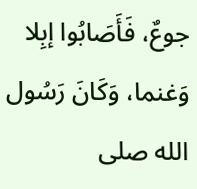جوعٌ، فَأَصَابُوا إبِلا وَغنما، وَكَانَ رَسُول الله صلى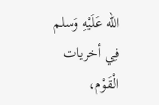الله عَلَيْهِ وَسلم فِي أخريات الْقَوْم،